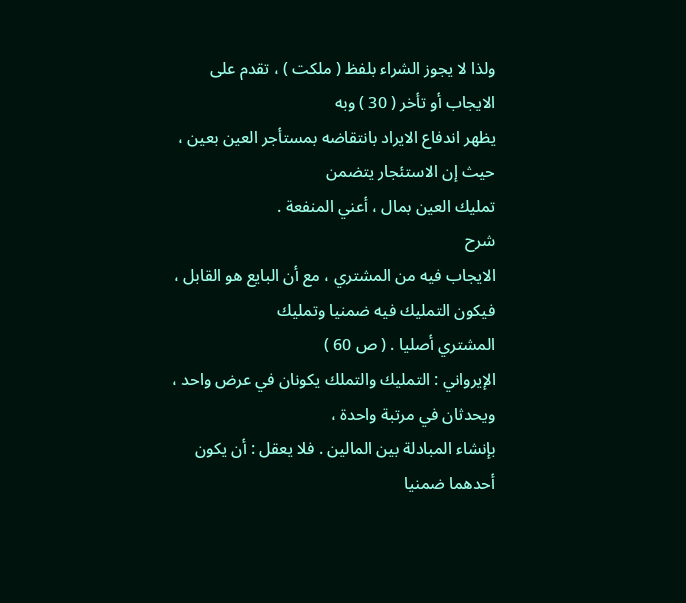ولذا لا يجوز الشراء بلفظ ( ملكت ) ، تقدم على الايجاب أو تأخر ( 30 ) وبه
يظهر اندفاع الايراد بانتقاضه بمستأجر العين بعين ، حيث إن الاستئجار يتضمن
تمليك العين بمال ، أعني المنفعة .
شرح
الايجاب فيه من المشتري ، مع أن البايع هو القابل ، فيكون التمليك فيه ضمنيا وتمليك
المشتري أصليا . ( ص 60 )
الإيرواني : التمليك والتملك يكونان في عرض واحد ، ويحدثان في مرتبة واحدة ،
بإنشاء المبادلة بين المالين . فلا يعقل : أن يكون أحدهما ضمنيا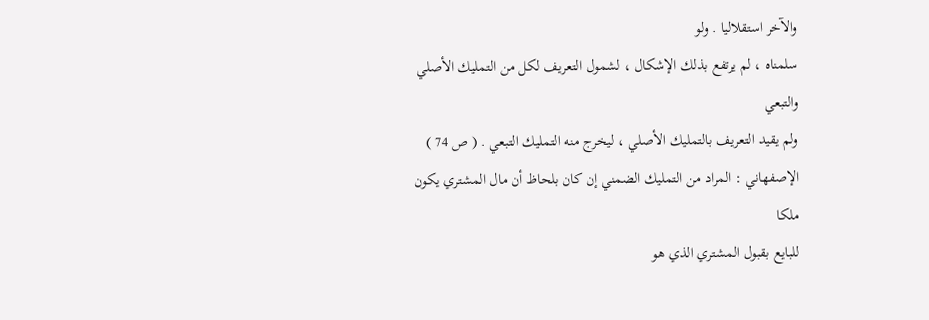والآخر استقلاليا . ولو
سلمناه ، لم يرتفع بذلك الإشكال ، لشمول التعريف لكل من التمليك الأصلي والتبعي
ولم يقيد التعريف بالتمليك الأصلي ، ليخرج منه التمليك التبعي . ( ص 74 )
الإصفهاني : المراد من التمليك الضمني إن كان بلحاظ أن مال المشتري يكون ملكا
للبايع بقبول المشتري الذي هو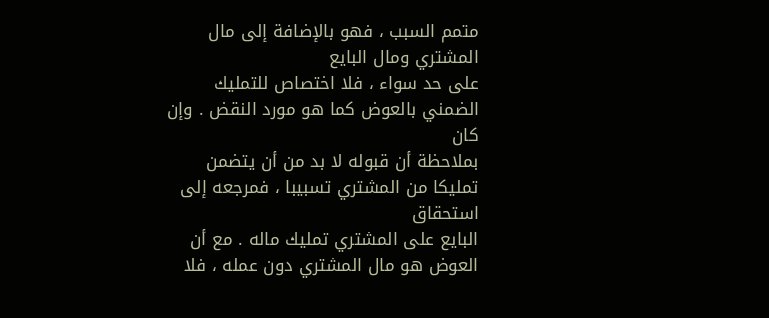متمم السبب ، فهو بالإضافة إلى مال المشتري ومال البايع
على حد سواء ، فلا اختصاص للتمليك الضمني بالعوض كما هو مورد النقض . وإن كان
بملاحظة أن قبوله لا بد من أن يتضمن تمليكا من المشتري تسبيبا ، فمرجعه إلى استحقاق
البايع على المشتري تمليك ماله . مع أن العوض هو مال المشتري دون عمله ، فلا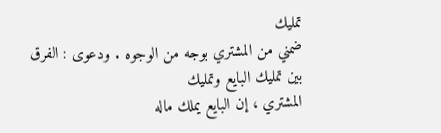تمليك
ضمني من المشتري بوجه من الوجوه . ودعوى : الفرق بين تمليك البايع وتمليك
المشتري ، إن البايع يملك ماله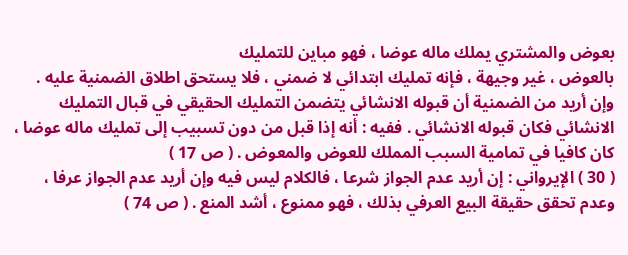بعوض والمشتري يملك ماله عوضا ، فهو مباين للتمليك
بالعوض ، غير وجيهة ، فإنه تمليك ابتدائي لا ضمني ، فلا يستحق اطلاق الضمنية عليه .
وإن أريد من الضمنية أن قبوله الانشائي يتضمن التمليك الحقيقي في قبال التمليك الانشائي فكان قبوله الانشائي . ففيه : أنه إذا قبل من دون تسبيب إلى تمليك ماله عوضا ،
كان كافيا في تمامية السبب المملك للعوض والمعوض . ( ص 17 )
( 30 ) الإيرواني : إن أريد عدم الجواز شرعا ، فالكلام ليس فيه وإن أريد عدم الجواز عرفا ،
وعدم تحقق حقيقة البيع العرفي بذلك ، فهو ممنوع ، أشد المنع . ( ص 74 )